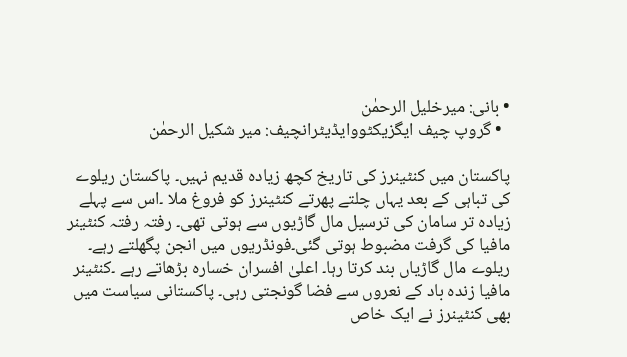• بانی: میرخلیل الرحمٰن
  • گروپ چیف ایگزیکٹووایڈیٹرانچیف: میر شکیل الرحمٰن

پاکستان میں کنٹینرز کی تاریخ کچھ زیادہ قدیم نہیں۔ پاکستان ریلوے کی تباہی کے بعد یہاں چلتے پھرتے کنٹینرز کو فروغ ملا ۔اس سے پہلے زیادہ تر سامان کی ترسیل مال گاڑیوں سے ہوتی تھی۔ رفتہ رفتہ کنٹینر مافیا کی گرفت مضبوط ہوتی گئی۔فونڈریوں میں انجن پگھلتے رہے۔ ریلوے مال گاڑیاں بند کرتا رہا۔ اعلیٰ افسران خسارہ بڑھاتے رہے ۔کنٹینر مافیا زندہ باد کے نعروں سے فضا گونجتی رہی۔ پاکستانی سیاست میں بھی کنٹینرز نے ایک خاص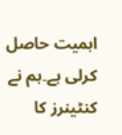اہمیت حاصل کرلی ہے۔ہم نے کنٹینرز کا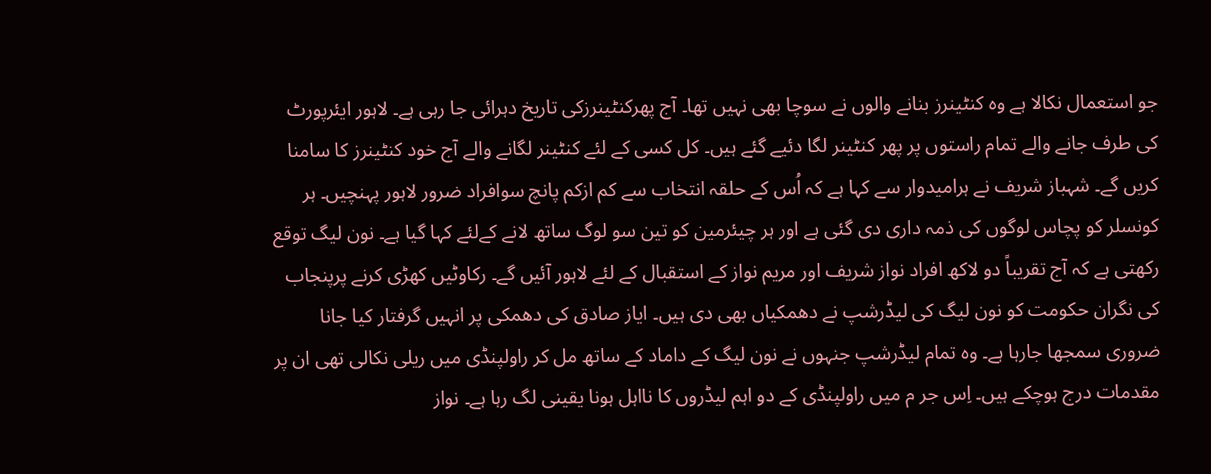جو استعمال نکالا ہے وہ کنٹینرز بنانے والوں نے سوچا بھی نہیں تھا۔ آج پھرکنٹینرزکی تاریخ دہرائی جا رہی ہے۔ لاہور ایئرپورٹ کی طرف جانے والے تمام راستوں پر پھر کنٹینر لگا دئیے گئے ہیں۔ کل کسی کے لئے کنٹینر لگانے والے آج خود کنٹینرز کا سامنا کریں گے۔ شہباز شریف نے ہرامیدوار سے کہا ہے کہ اُس کے حلقہ انتخاب سے کم ازکم پانچ سوافراد ضرور لاہور پہنچیں۔ ہر کونسلر کو پچاس لوگوں کی ذمہ داری دی گئی ہے اور ہر چیئرمین کو تین سو لوگ ساتھ لانے کےلئے کہا گیا ہے۔ نون لیگ توقع رکھتی ہے کہ آج تقریباً دو لاکھ افراد نواز شریف اور مریم نواز کے استقبال کے لئے لاہور آئیں گے۔ رکاوٹیں کھڑی کرنے پرپنجاب کی نگران حکومت کو نون لیگ کی لیڈرشپ نے دھمکیاں بھی دی ہیں۔ ایاز صادق کی دھمکی پر انہیں گرفتار کیا جانا ضروری سمجھا جارہا ہے۔ وہ تمام لیڈرشپ جنہوں نے نون لیگ کے داماد کے ساتھ مل کر راولپنڈی میں ریلی نکالی تھی ان پر مقدمات درج ہوچکے ہیں۔ اِس جر م میں راولپنڈی کے دو اہم لیڈروں کا نااہل ہونا یقینی لگ رہا ہے۔ نواز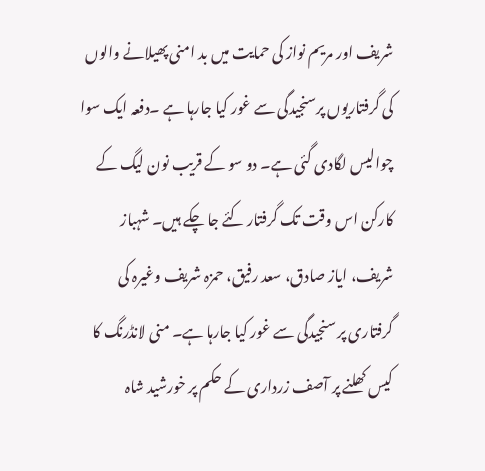شریف اور مریم نواز کی حمایت میں بد امنی پھیلانے والوں کی گرفتاریوں پرسنجیدگی سے غور کیا جارہا ہے ۔دفعہ ایک سوا چوالیس لگادی گئی ہے۔ دو سو کے قریب نون لیگ کے کارکن اس وقت تک گرفتار کئے جا چکے ہیں۔ شہباز شریف، ایاز صادق، سعد رفیق، حمزہ شریف وغیرہ کی گرفتاری پر سنجیدگی سے غور کیا جارہا ہے۔ منی لانڈرنگ کا کیس کھلنے پر آصف زرداری کے حکم پر خورشید شاہ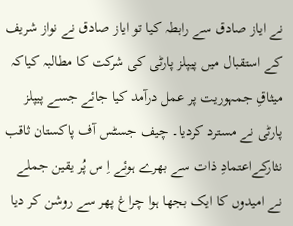نے ایاز صادق سے رابطہ کیا تو ایاز صادق نے نواز شریف کے استقبال میں پیپلز پارٹی کی شرکت کا مطالبہ کیاکہ میثاقِ جمہوریت پر عمل درآمد کیا جائے جسے پیپلز پارٹی نے مسترد کردیا۔ چیف جسٹس آف پاکستان ثاقب نثارکےاعتمادِ ذات سے بھرے ہوئے اِ س پُر یقین جملے نے امیدوں کا ایک بجھا ہوا چراغ پھر سے روشن کر دیا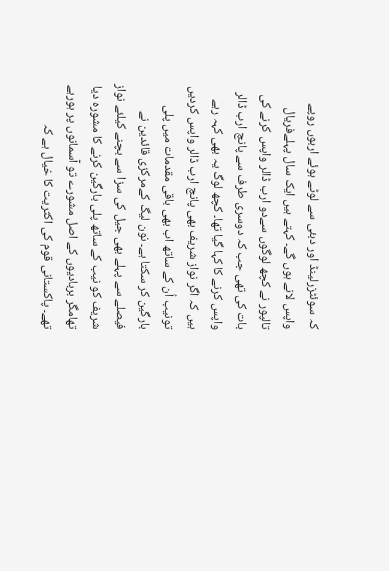کہ سوئٹزرلینڈ اور دبئی سے لوٹے ہوئے اربوں روپے واپس لانے ہوں گے۔ کہتے ہیں ایک سال پہلےفریال تالپور نے کچھ لوگوں سےدو ارب ڈالر واپس کرنے کی بات کی تھی جب کہ دوسری طرف سے پانچ ارب ڈالر واپس کرنے کا کہا گیا تھا۔ کچھ لوگ یہ بھی کہہ رہے ہیں کہ اگر نواز شریف بھی پانچ ارب ڈالر واپس کردیں تونیب اُن کے ساتھ اب بھی باقی مقدمات میں پلی بارگین کر سکتا ہے۔ نون لیگ کےمرکزی قائدین نے فیصلے سے پہلے بھی جیل کی سزا سے بچنے کیلئے نواز شریف کو نیب کے ساتھ پلی بارگین کرنے کا مشورہ دیا تھامگر بربادیوں کے اصل مشورے تو آسمانوں پر ہورہے تھے۔ پاکستانی قوم کی اکثریت کا خیال ہے کہ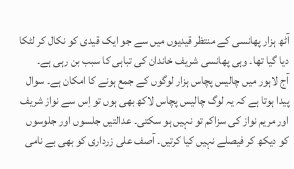آٹھ ہزار پھانسی کے منتظر قیدیوں میں سے جو ایک قیدی کو نکال کر لٹکا دیا گیا تھا۔ وہی پھانسی شریف خاندان کی تباہی کا سبب بن رہی ہے۔
آج لاہور میں چالیس پچاس ہزار لوگوں کے جمع ہونے کا امکان ہے۔ سوال پیدا ہوتا ہے کہ یہ لوگ چالیس پچاس لاکھ بھی ہوں تو اِس سے نواز شریف اور مریم نواز کی سزاکم تو نہیں ہو سکتی۔ عدالتیں جلسوں اور جلوسوں کو دیکھ کر فیصلے نہیں کیا کرتیں۔ آصف علی زرداری کو بھی بے نامی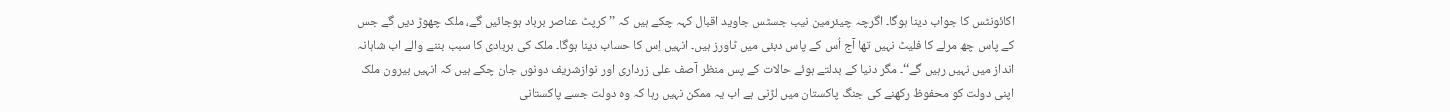اکائونٹس کا جواب دینا ہوگا۔ اگرچہ چیئرمین نیب جسٹس جاوید اقبال کہہ چکے ہیں کہ ’’کرپٹ عناصر برباد ہوجائیں گے، ملک چھوڑ دیں گے جس کے پاس چھ مرلے کا فلیٹ نہیں تھا آج اُس کے پاس دبئی میں ٹاورز ہیں۔ انہیں اِس کا حساب دینا ہوگا۔ ملک کی بربادی کا سبب بننے والے اب شاہانہ انداز میں نہیں رہیں گے‘‘۔ مگر دنیا کے بدلتے ہوئے حالات کے پس منظر آصف علی زرداری اور نوازشریف دونوں جان چکے ہیں کہ انہیں بیرون ملک اپنی دولت کو محفوظ رکھنے کی جنگ پاکستان میں لڑنی ہے اب یہ ممکن نہیں رہا کہ وہ دولت جسے پاکستانی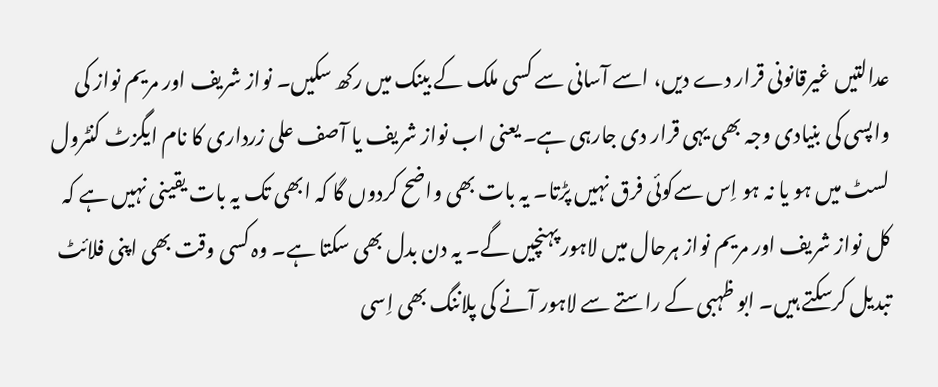عدالتیں غیرقانونی قرار دے دیں، اسے آسانی سے کسی ملک کے بینک میں رکھ سکیں۔ نواز شریف اور مریم نواز کی واپسی کی بنیادی وجہ بھی یہی قرار دی جارہی ہے۔ یعنی اب نواز شریف یا آصف علی زرداری کا نام ایگزٹ کنٹرول لسٹ میں ہو یا نہ ہو اِس سےکوئی فرق نہیں پڑتا۔ یہ بات بھی واضح کردوں گا کہ ابھی تک یہ بات یقینی نہیں ہے کہ کل نواز شریف اور مریم نواز ہرحال میں لاہور پہنچیں گے۔ یہ دن بدل بھی سکتا ہے۔ وہ کسی وقت بھی اپنی فلائٹ تبدیل کرسکتے ہیں۔ ابو ظہبی کے راستے سے لاہور آنے کی پلاننگ بھی اِسی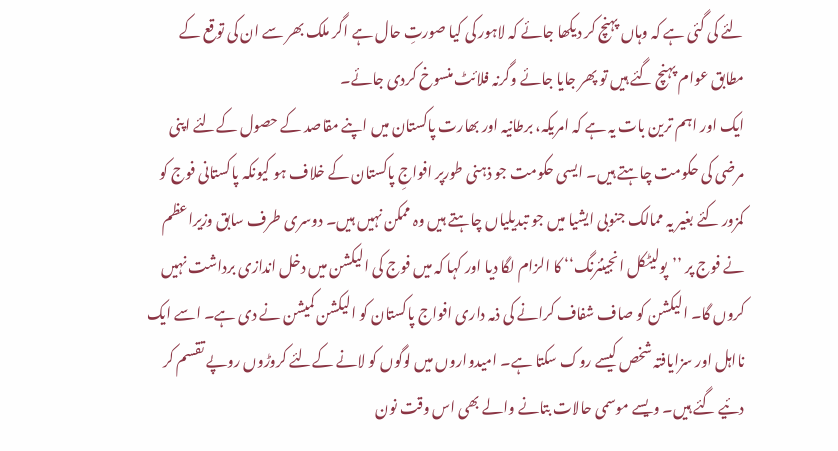لئے کی گئی ہے کہ وہاں پہنچ کر دیکھا جائے کہ لاہور کی کیا صورتِ حال ہے اگر ملک بھر سے ان کی توقع کے مطابق عوام پہنچ گئے ہیں تو پھر جایا جائے وگرنہ فلائٹ منسوخ کردی جائے۔
ایک اور اہم ترین بات یہ ہے کہ امریکہ، برطانیہ اور بھارت پاکستان میں اپنے مقاصد کے حصول کےلئے اپنی مرضی کی حکومت چاہتے ہیں۔ ایسی حکومت جو ذہنی طورپر افواجِ پاکستان کے خلاف ہو کیونکہ پاکستانی فوج کو کمزور کئے بغیر یہ ممالک جنوبی ایشیا میں جو تبدیلیاں چاہتے ہیں وہ ممکن نہیں ہیں۔ دوسری طرف سابق وزیراعظم نے فوج پر ’’پولیٹکل انجینئرنگ‘‘ کا الزام لگا دیا اور کہا کہ میں فوج کی الیکشن میں دخل اندازی برداشت نہیں کروں گا۔ الیکشن کو صاف شفاف کرانے کی ذمہ داری افواج پاکستان کو الیکشن کمیشن نے دی ہے۔ اسے ایک نااہل اور سزایافتہ شخص کیسے روک سکتا ہے۔ امیدواروں میں لوگوں کو لانے کےلئے کروڑوں روپے تقسم کر دئیے گئے ہیں۔ ویسے موسمی حالات بتانے والے بھی اس وقت نون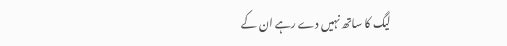لیگ کا ساتھ نہیں دے رہے ان کے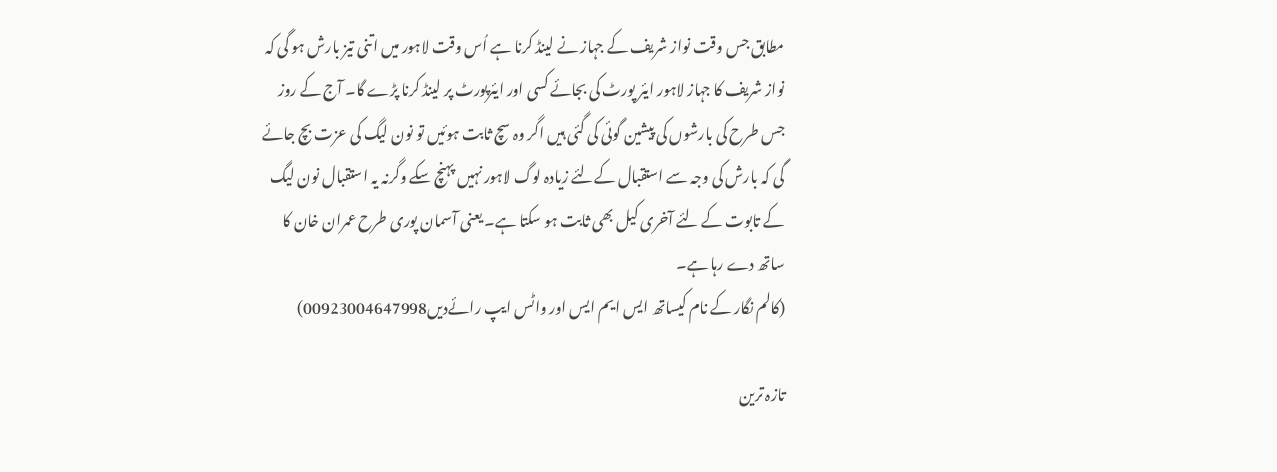مطابق جس وقت نواز شریف کے جہاز نے لینڈ کرنا ہے اُس وقت لاہور میں اتنی تیز بارش ہو گی کہ نواز شریف کا جہاز لاہور ایئر پورٹ کی بجائے کسی اور ایئرپورٹ پر لینڈ کرنا پڑے گا۔ آج کے روز جس طرح کی بارشوں کی پیشین گوئی کی گئی ہیں اگر وہ سچ ثابت ہوئیں تو نون لیگ کی عزت بچ جائے گی کہ بارش کی وجہ سے استقبال کےلئے زیادہ لوگ لاہور نہیں پہنچ سکے وگرنہ یہ استقبال نون لیگ کے تابوت کے لئے آخری کیل بھی ثابت ہو سکتا ہے۔ یعنی آسمان پوری طرح عمران خان کا ساتھ دے رہا ہے۔
(کالم نگار کے نام کیساتھ ایس ایم ایس اور واٹس ایپ رائےدیں00923004647998)

تازہ ترین